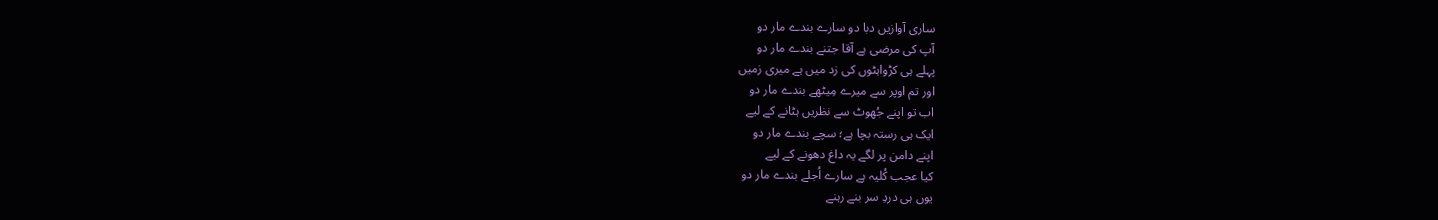ساری آوازیں دبا دو سارے بندے مار دو
آپ کی مرضی ہے آقا جتنے بندے مار دو
پہلے ہی کڑواہٹوں کی زد میں ہے میری زمیں
اور تم اوپر سے میرے مِیٹھے بندے مار دو
اب تو اپنے جُھوٹ سے نظریں ہٹانے کے لیے
ایک ہی رستہ بچا ہے؛ سچے بندے مار دو
اپنے دامن پر لگے یہ داغ دھونے کے لیے
کیا عجب کُلیہ ہے سارے اُجلے بندے مار دو
یوں ہی دردِ سر بنے رہنے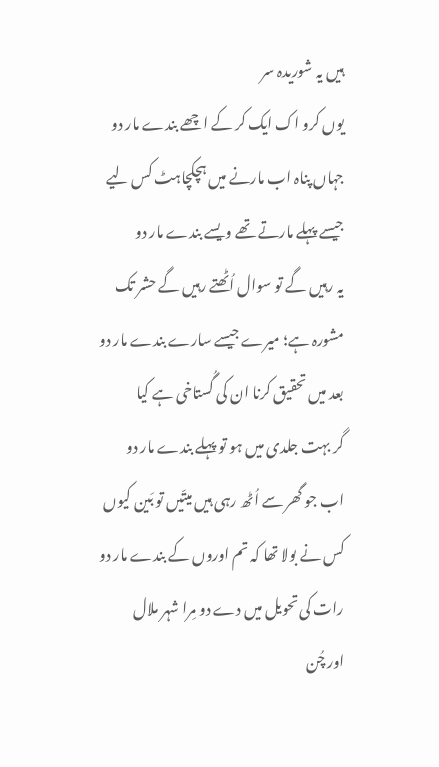ہیں یہ شوریدہ سر
یوں کرو اک ایک کر کے اچھے بندے مار دو
جہاں پناہ اب مارنے میں ہچکچاہٹ کس لیے
جیسے پہلے مارتے تھے ویسے بندے مار دو
یہ رہیں گے تو سوال اُٹھتے رہیں گے حشر تک
مشورہ ہے؛ میرے جیسے سارے بندے مار دو
بعد میں تحقیق کرنا ان کی گُستاخی ہے کیا
گر بہت جلدی میں ہو تو پہلے بندے مار دو
اب جو گھر سے اُٹھ رہی ہیں میتّیں تو بَین کیوں
کس نے بولا تھا کہ تم اوروں کے بندے مار دو
رات کی تحویل میں دے دو مِرا شہر ملال
اور چُن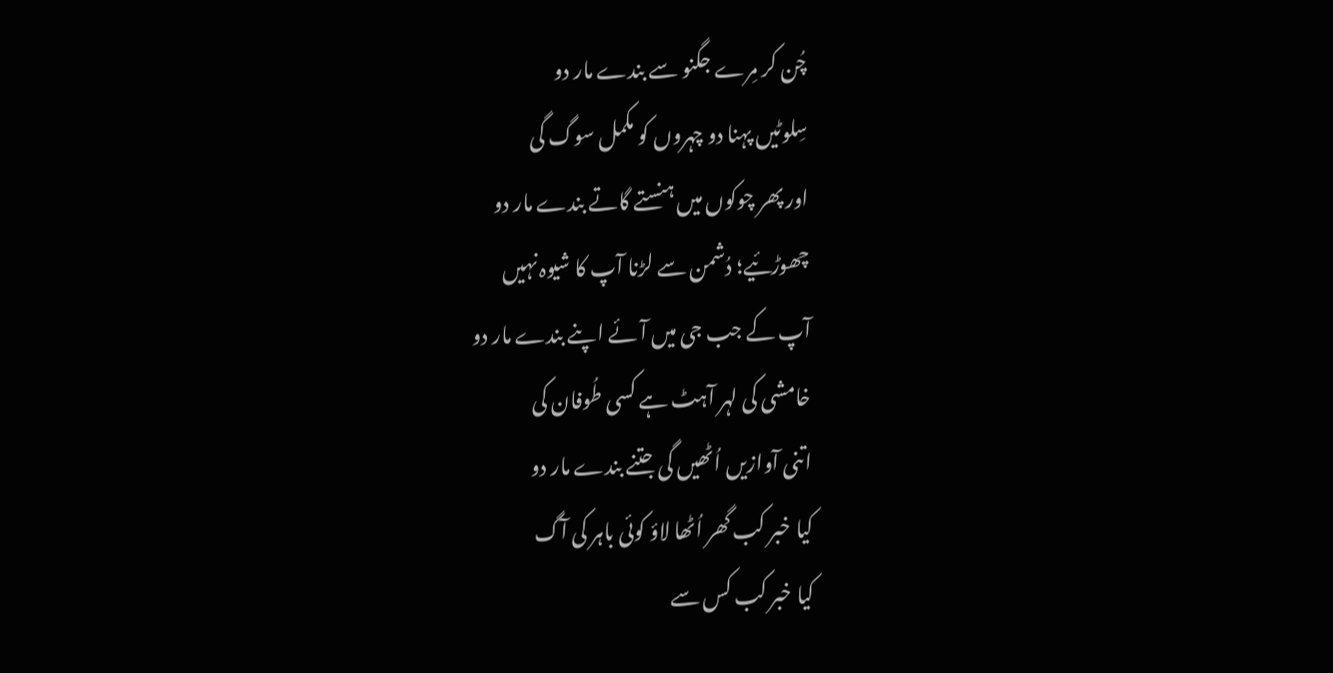چُن کر مِرے جگنو سے بندے مار دو
سِلوٹیں پہنا دو چہروں کو مکمل سوگ گی
اور پھر چوکوں میں ہنستے گاتے بندے مار دو
چھوڑئیے؛ دُشمن سے لڑنا آپ کا شیوہ نہیں
آپ کے جب جی میں آئے اپنے بندے مار دو
خامشی کی لہر آہٹ ہے کسی طُوفان کی
اتنی آوازیں اُٹھیں گی جتنے بندے مار دو
کیا خبر کب گھر اُٹھا لاؤ کوئی باہر کی آگ
کیا خبر کب کس سے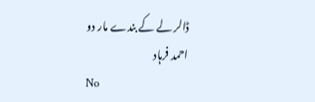ڈالر لے کے بندے مار دو
احمد فرہاد
No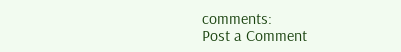comments:
Post a Comment